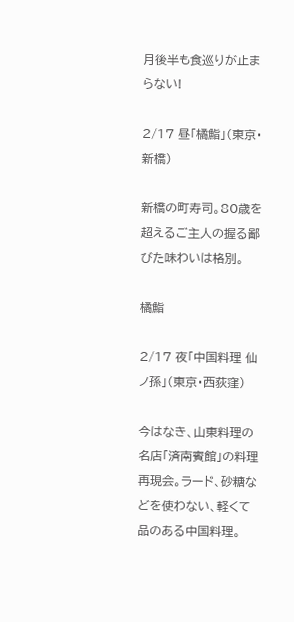月後半も食巡りが止まらない!

2/17 昼「橘鮨」(東京・新橋)

新橋の町寿司。80歳を超えるご主人の握る鄙びた味わいは格別。

橘鮨

2/17 夜「中国料理 仙ノ孫」(東京・西荻窪)

今はなき、山東料理の名店「済南賓館」の料理再現会。ラード、砂糖などを使わない、軽くて品のある中国料理。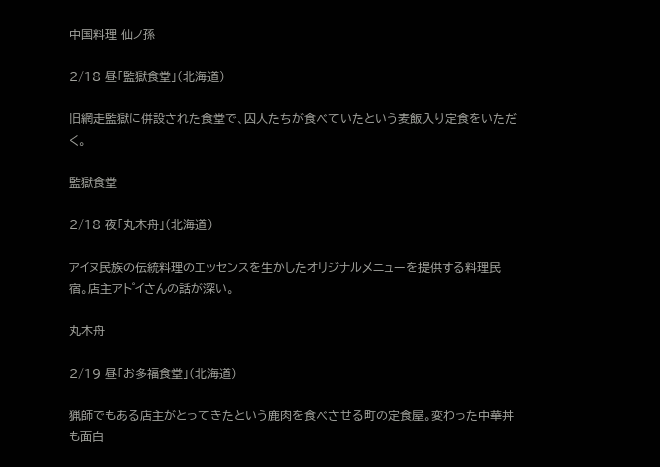中国料理 仙ノ孫

2/18 昼「監獄食堂」(北海道)

旧網走監獄に併設された食堂で、囚人たちが食べていたという麦飯入り定食をいただく。

監獄食堂

2/18 夜「丸木舟」(北海道)

アイヌ民族の伝統料理のエッセンスを生かしたオリジナルメニューを提供する料理民宿。店主アト゜イさんの話が深い。

丸木舟

2/19 昼「お多福食堂」(北海道)

猟師でもある店主がとってきたという鹿肉を食べさせる町の定食屋。変わった中華丼も面白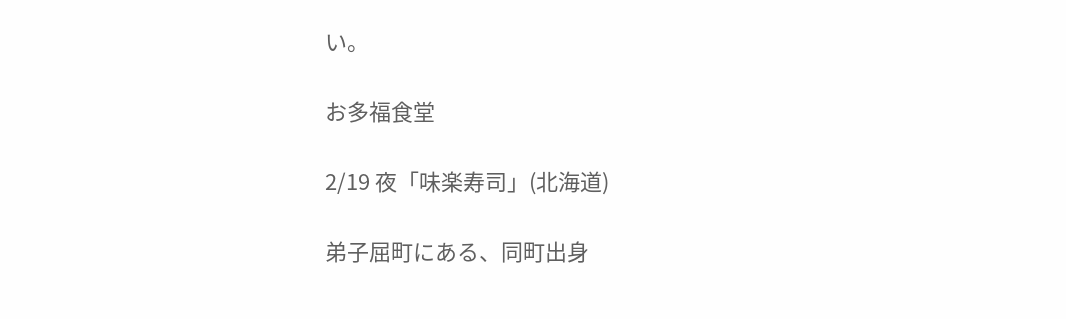い。

お多福食堂

2/19 夜「味楽寿司」(北海道)

弟子屈町にある、同町出身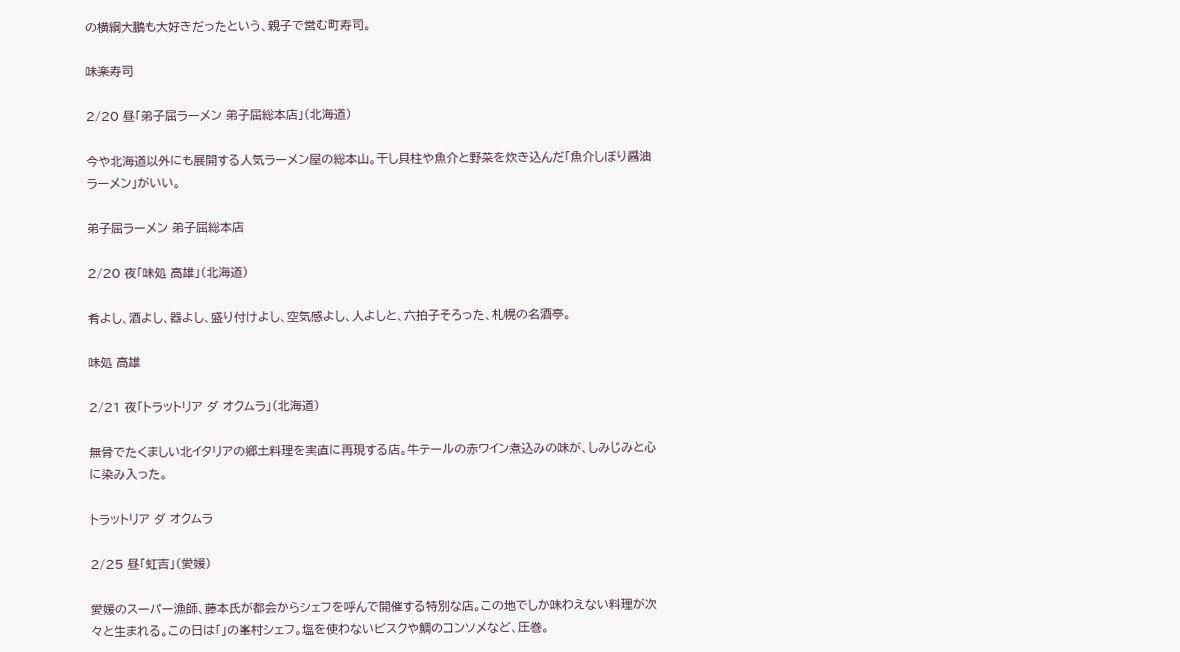の横綱大鵬も大好きだったという、親子で営む町寿司。

味楽寿司

2/20 昼「弟子屈ラーメン 弟子屈総本店」(北海道)

今や北海道以外にも展開する人気ラーメン屋の総本山。干し貝柱や魚介と野菜を炊き込んだ「魚介しぼり醤油ラーメン」がいい。

弟子屈ラーメン 弟子屈総本店

2/20 夜「味処 高雄」(北海道)

肴よし、酒よし、器よし、盛り付けよし、空気感よし、人よしと、六拍子そろった、札幌の名酒亭。

味処 高雄

2/21 夜「トラットリア ダ オクムラ」(北海道)

無骨でたくましい北イタリアの郷土料理を実直に再現する店。牛テールの赤ワイン煮込みの味が、しみじみと心に染み入った。

トラットリア ダ オクムラ

2/25 昼「虹吉」(愛媛)

愛媛のスーパー漁師、藤本氏が都会からシェフを呼んで開催する特別な店。この地でしか味わえない料理が次々と生まれる。この日は「」の峯村シェフ。塩を使わないビスクや鯛のコンソメなど、圧巻。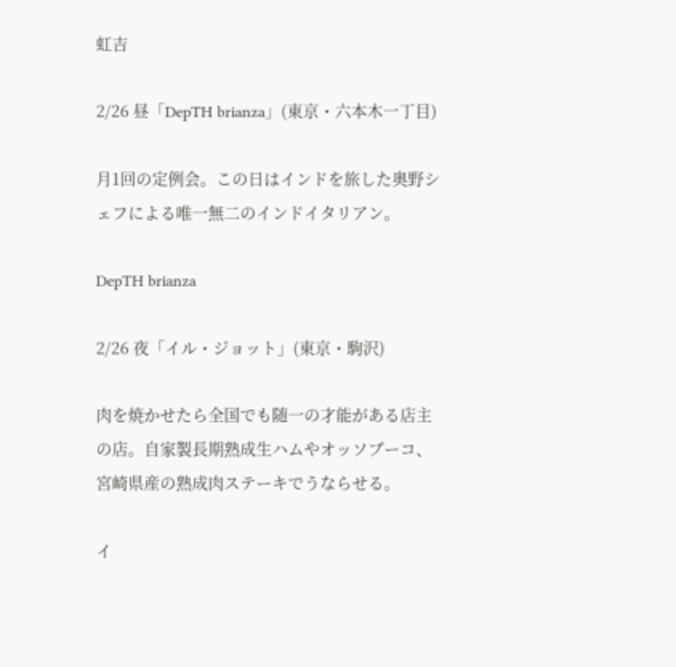虹吉

2/26 昼「DepTH brianza」(東京・六本木一丁目)

月1回の定例会。この日はインドを旅した奥野シェフによる唯一無二のインドイタリアン。

DepTH brianza

2/26 夜「イル・ジョット」(東京・駒沢)

肉を焼かせたら全国でも随一の才能がある店主の店。自家製長期熟成生ハムやオッソブーコ、宮崎県産の熟成肉ステーキでうならせる。

イ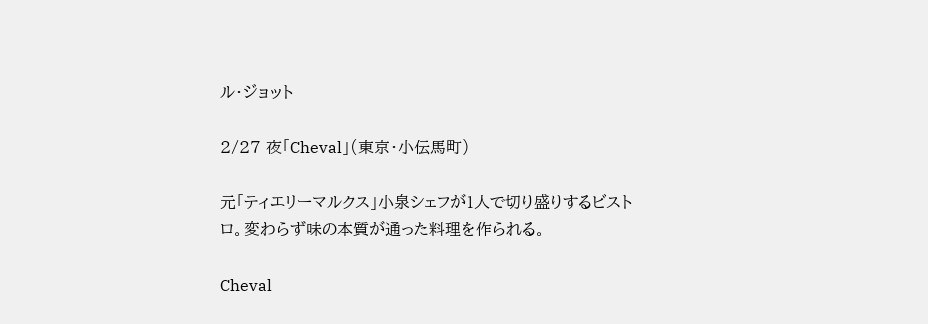ル・ジョット

2/27 夜「Cheval」(東京・小伝馬町)

元「ティエリーマルクス」小泉シェフが1人で切り盛りするビストロ。変わらず味の本質が通った料理を作られる。

Cheval